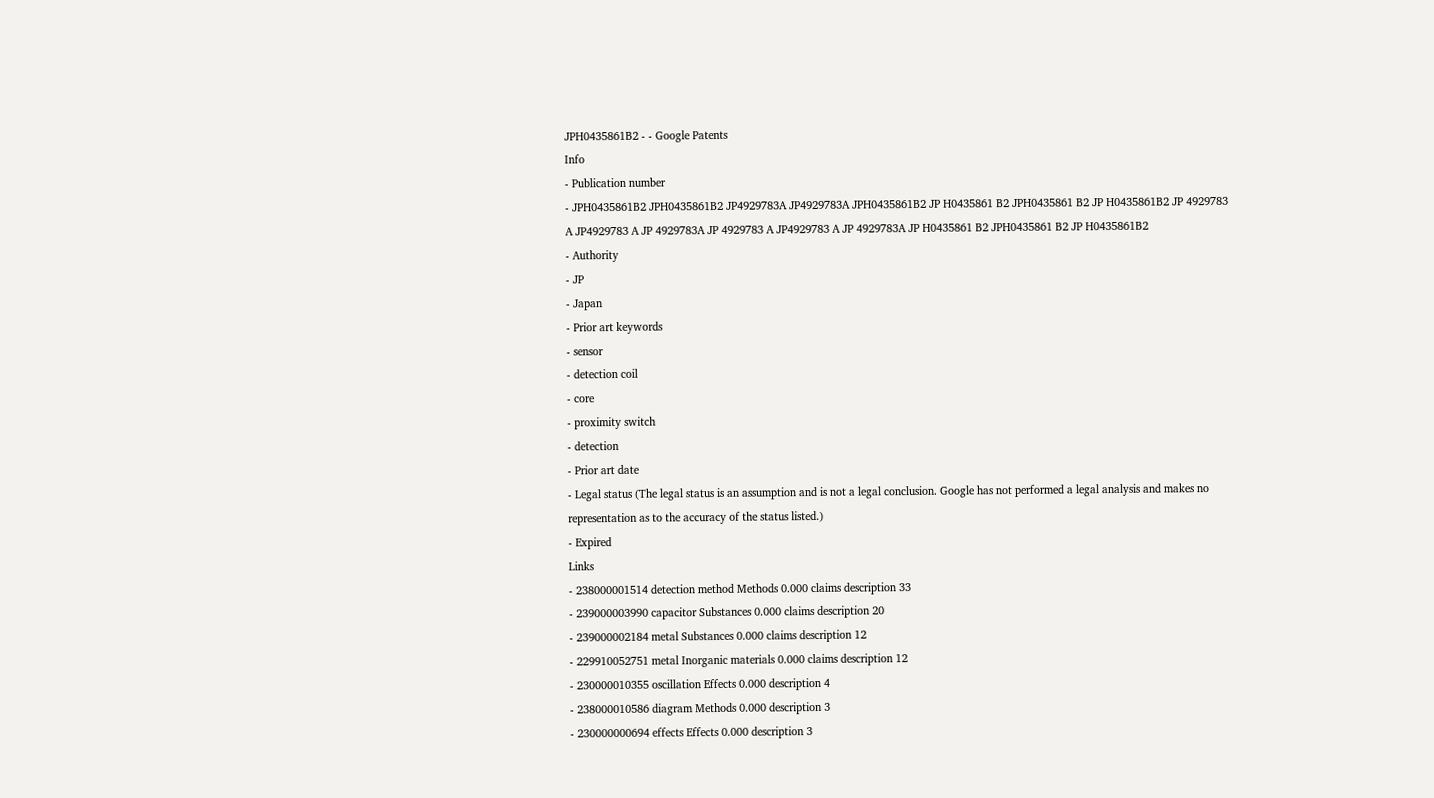JPH0435861B2 - - Google Patents
Info
- Publication number
- JPH0435861B2 JPH0435861B2 JP4929783A JP4929783A JPH0435861B2 JP H0435861 B2 JPH0435861 B2 JP H0435861B2 JP 4929783 A JP4929783 A JP 4929783A JP 4929783 A JP4929783 A JP 4929783A JP H0435861 B2 JPH0435861 B2 JP H0435861B2
- Authority
- JP
- Japan
- Prior art keywords
- sensor
- detection coil
- core
- proximity switch
- detection
- Prior art date
- Legal status (The legal status is an assumption and is not a legal conclusion. Google has not performed a legal analysis and makes no representation as to the accuracy of the status listed.)
- Expired
Links
- 238000001514 detection method Methods 0.000 claims description 33
- 239000003990 capacitor Substances 0.000 claims description 20
- 239000002184 metal Substances 0.000 claims description 12
- 229910052751 metal Inorganic materials 0.000 claims description 12
- 230000010355 oscillation Effects 0.000 description 4
- 238000010586 diagram Methods 0.000 description 3
- 230000000694 effects Effects 0.000 description 3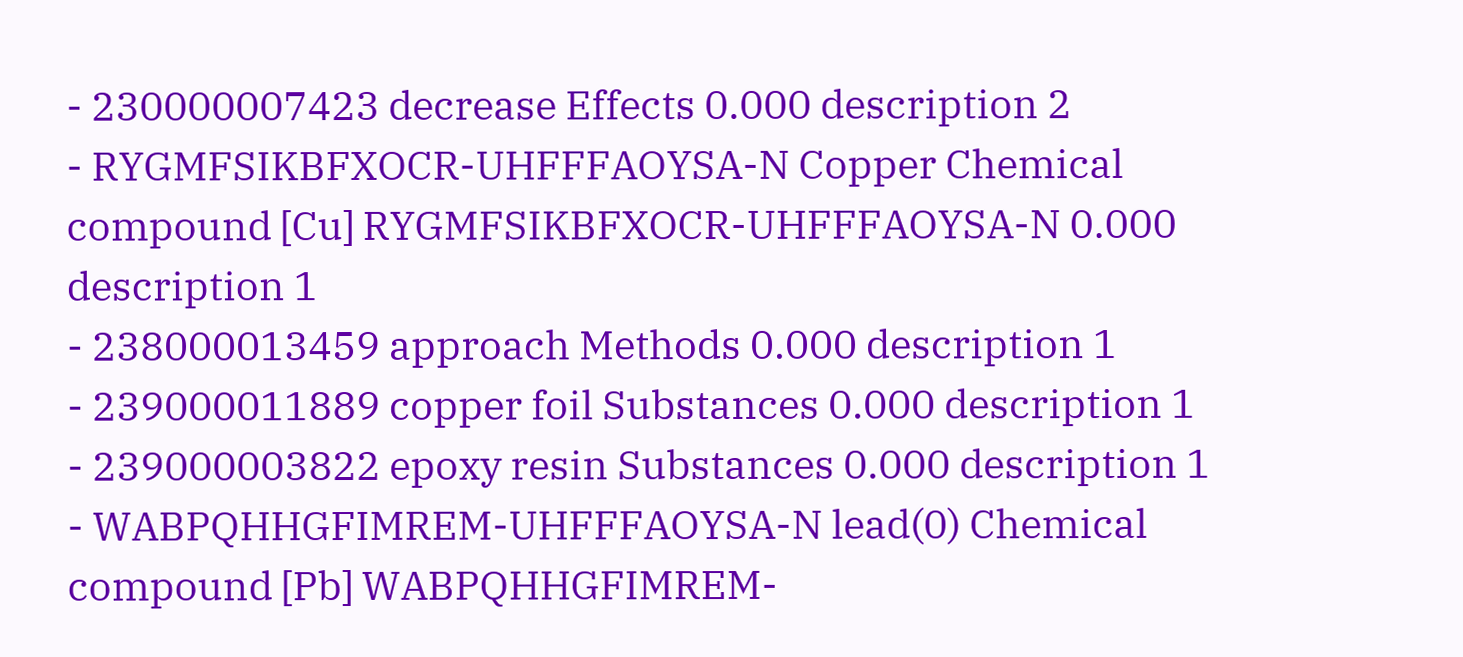- 230000007423 decrease Effects 0.000 description 2
- RYGMFSIKBFXOCR-UHFFFAOYSA-N Copper Chemical compound [Cu] RYGMFSIKBFXOCR-UHFFFAOYSA-N 0.000 description 1
- 238000013459 approach Methods 0.000 description 1
- 239000011889 copper foil Substances 0.000 description 1
- 239000003822 epoxy resin Substances 0.000 description 1
- WABPQHHGFIMREM-UHFFFAOYSA-N lead(0) Chemical compound [Pb] WABPQHHGFIMREM-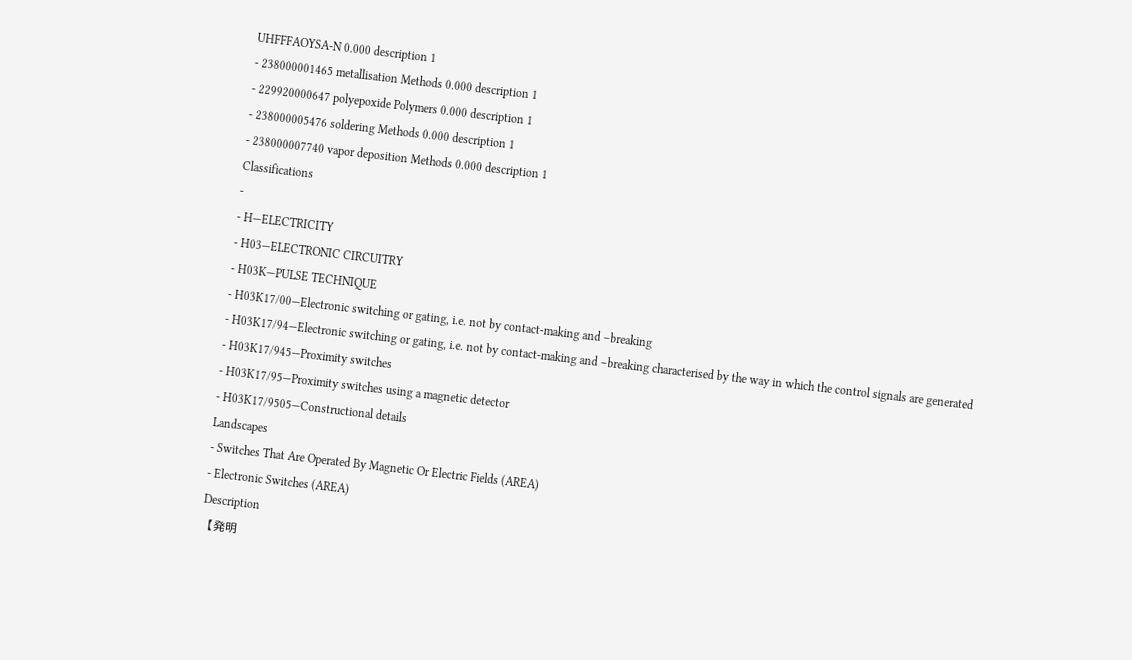UHFFFAOYSA-N 0.000 description 1
- 238000001465 metallisation Methods 0.000 description 1
- 229920000647 polyepoxide Polymers 0.000 description 1
- 238000005476 soldering Methods 0.000 description 1
- 238000007740 vapor deposition Methods 0.000 description 1
Classifications
-
- H—ELECTRICITY
- H03—ELECTRONIC CIRCUITRY
- H03K—PULSE TECHNIQUE
- H03K17/00—Electronic switching or gating, i.e. not by contact-making and –breaking
- H03K17/94—Electronic switching or gating, i.e. not by contact-making and –breaking characterised by the way in which the control signals are generated
- H03K17/945—Proximity switches
- H03K17/95—Proximity switches using a magnetic detector
- H03K17/9505—Constructional details
Landscapes
- Switches That Are Operated By Magnetic Or Electric Fields (AREA)
- Electronic Switches (AREA)
Description
【発明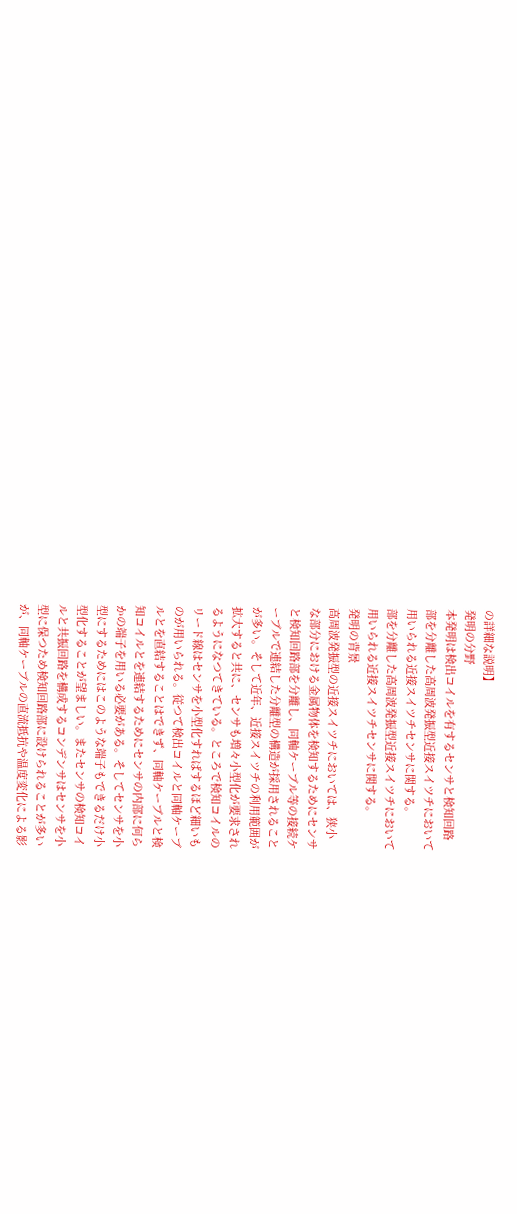の詳細な説明】
発明の分野
本発明は検出コイルを有するセンサと検知回路
部を分離した高周波発振型近接スイツチにおいて
用いられる近接スイツチセンサに関する。
部を分離した高周波発振型近接スイツチにおいて
用いられる近接スイツチセンサに関する。
発明の背景
高周波発振型の近接スイツチにおいては、狭小
な部分における金属物体を検知するためにセンサ
と検知回路部を分離し、同軸ケーブル等の接続ケ
ーブルで連結した分離型の構造が採用されること
が多い。そして近年、近接スイツチの利用範囲が
拡大すると共に、センサも増々小型化が要求され
るようになつてきている。ところで検知コイルの
リード線はセンサを小型化すればするほど細いも
のが用いられる。従つて検出コイルと同軸ケーブ
ルとを直結することはできず、同軸ケーブルと検
知コイルとを連結するためにセンサの内部に何ら
かの端子を用いる必要がある。そしてセンサを小
型にするためにはこのような端子もできるだけ小
型化することが望ましい。またセンサの検知コイ
ルと共振回路を構成するコンデンサはセンサを小
型に保つため検知回路部に設けられることが多い
が、同軸ケーブルの直流抵抗や温度変化による影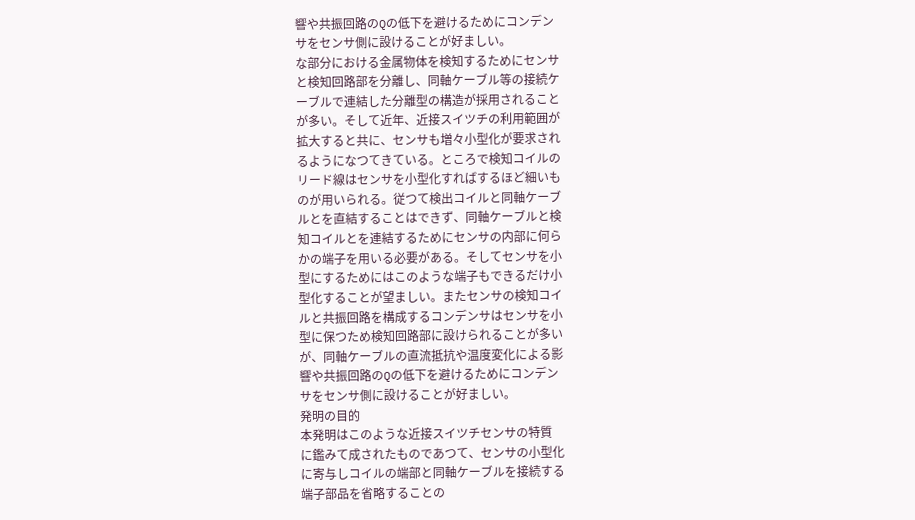響や共振回路のQの低下を避けるためにコンデン
サをセンサ側に設けることが好ましい。
な部分における金属物体を検知するためにセンサ
と検知回路部を分離し、同軸ケーブル等の接続ケ
ーブルで連結した分離型の構造が採用されること
が多い。そして近年、近接スイツチの利用範囲が
拡大すると共に、センサも増々小型化が要求され
るようになつてきている。ところで検知コイルの
リード線はセンサを小型化すればするほど細いも
のが用いられる。従つて検出コイルと同軸ケーブ
ルとを直結することはできず、同軸ケーブルと検
知コイルとを連結するためにセンサの内部に何ら
かの端子を用いる必要がある。そしてセンサを小
型にするためにはこのような端子もできるだけ小
型化することが望ましい。またセンサの検知コイ
ルと共振回路を構成するコンデンサはセンサを小
型に保つため検知回路部に設けられることが多い
が、同軸ケーブルの直流抵抗や温度変化による影
響や共振回路のQの低下を避けるためにコンデン
サをセンサ側に設けることが好ましい。
発明の目的
本発明はこのような近接スイツチセンサの特質
に鑑みて成されたものであつて、センサの小型化
に寄与しコイルの端部と同軸ケーブルを接続する
端子部品を省略することの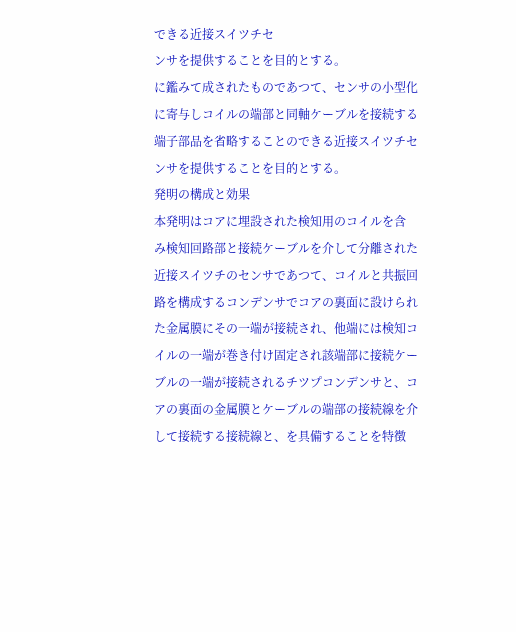できる近接スイツチセ
ンサを提供することを目的とする。
に鑑みて成されたものであつて、センサの小型化
に寄与しコイルの端部と同軸ケーブルを接続する
端子部品を省略することのできる近接スイツチセ
ンサを提供することを目的とする。
発明の構成と効果
本発明はコアに埋設された検知用のコイルを含
み検知回路部と接続ケーブルを介して分離された
近接スイツチのセンサであつて、コイルと共振回
路を構成するコンデンサでコアの裏面に設けられ
た金属膜にその一端が接続され、他端には検知コ
イルの一端が巻き付け固定され該端部に接続ケー
ブルの一端が接続されるチツプコンデンサと、コ
アの裏面の金属膜とケーブルの端部の接続線を介
して接続する接続線と、を具備することを特徴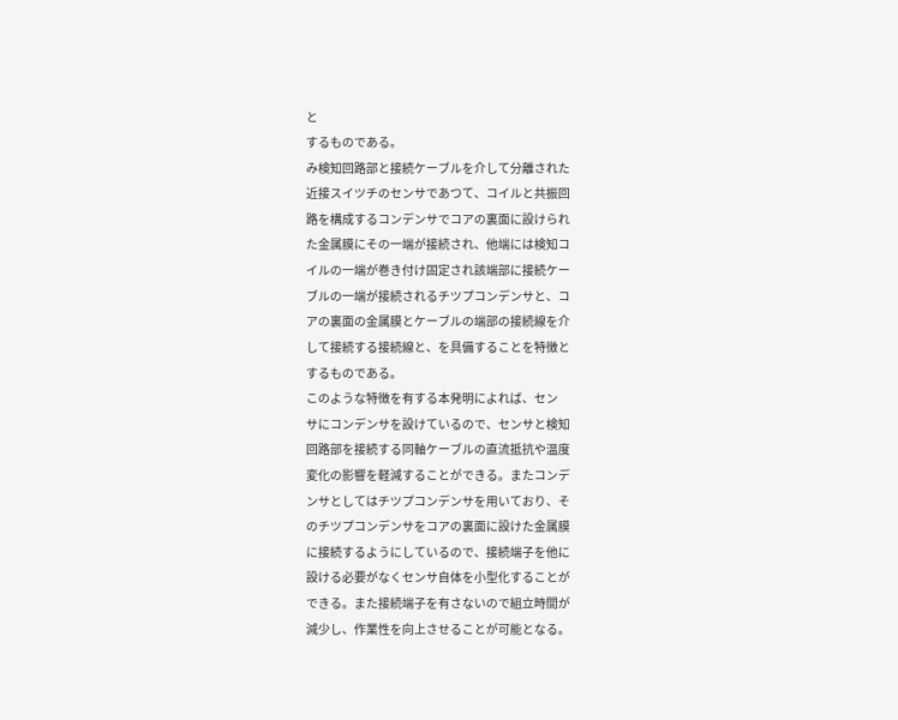と
するものである。
み検知回路部と接続ケーブルを介して分離された
近接スイツチのセンサであつて、コイルと共振回
路を構成するコンデンサでコアの裏面に設けられ
た金属膜にその一端が接続され、他端には検知コ
イルの一端が巻き付け固定され該端部に接続ケー
ブルの一端が接続されるチツプコンデンサと、コ
アの裏面の金属膜とケーブルの端部の接続線を介
して接続する接続線と、を具備することを特徴と
するものである。
このような特徴を有する本発明によれば、セン
サにコンデンサを設けているので、センサと検知
回路部を接続する同軸ケーブルの直流抵抗や温度
変化の影響を軽減することができる。またコンデ
ンサとしてはチツプコンデンサを用いており、そ
のチツプコンデンサをコアの裏面に設けた金属膜
に接続するようにしているので、接続端子を他に
設ける必要がなくセンサ自体を小型化することが
できる。また接続端子を有さないので組立時間が
減少し、作業性を向上させることが可能となる。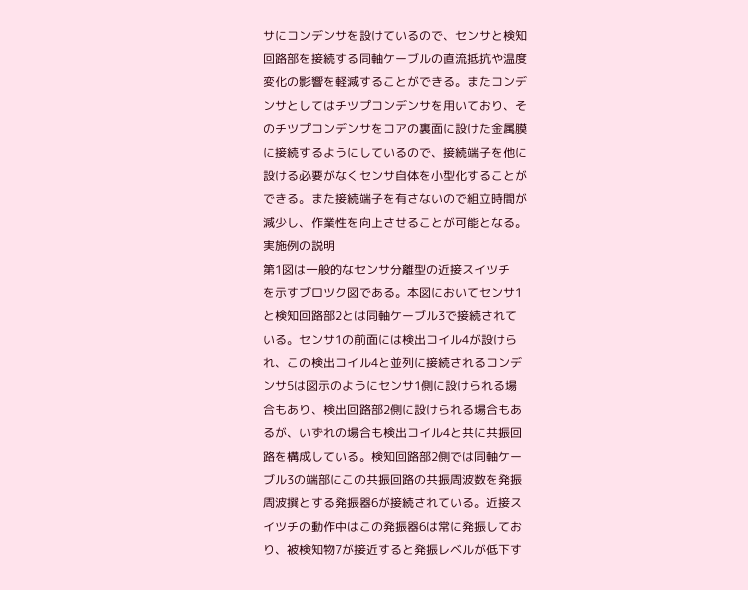サにコンデンサを設けているので、センサと検知
回路部を接続する同軸ケーブルの直流抵抗や温度
変化の影響を軽減することができる。またコンデ
ンサとしてはチツプコンデンサを用いており、そ
のチツプコンデンサをコアの裏面に設けた金属膜
に接続するようにしているので、接続端子を他に
設ける必要がなくセンサ自体を小型化することが
できる。また接続端子を有さないので組立時間が
減少し、作業性を向上させることが可能となる。
実施例の説明
第1図は一般的なセンサ分離型の近接スイツチ
を示すブロツク図である。本図においてセンサ1
と検知回路部2とは同軸ケーブル3で接続されて
いる。センサ1の前面には検出コイル4が設けら
れ、この検出コイル4と並列に接続されるコンデ
ンサ5は図示のようにセンサ1側に設けられる場
合もあり、検出回路部2側に設けられる場合もあ
るが、いずれの場合も検出コイル4と共に共振回
路を構成している。検知回路部2側では同軸ケー
ブル3の端部にこの共振回路の共振周波数を発振
周波撰とする発振器6が接続されている。近接ス
イツチの動作中はこの発振器6は常に発振してお
り、被検知物7が接近すると発振レベルが低下す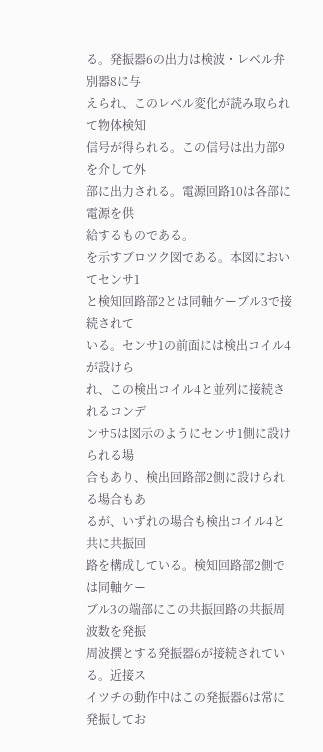る。発振器6の出力は検波・レベル弁別器8に与
えられ、このレベル変化が読み取られて物体検知
信号が得られる。この信号は出力部9を介して外
部に出力される。電源回路10は各部に電源を供
給するものである。
を示すブロツク図である。本図においてセンサ1
と検知回路部2とは同軸ケーブル3で接続されて
いる。センサ1の前面には検出コイル4が設けら
れ、この検出コイル4と並列に接続されるコンデ
ンサ5は図示のようにセンサ1側に設けられる場
合もあり、検出回路部2側に設けられる場合もあ
るが、いずれの場合も検出コイル4と共に共振回
路を構成している。検知回路部2側では同軸ケー
ブル3の端部にこの共振回路の共振周波数を発振
周波撰とする発振器6が接続されている。近接ス
イツチの動作中はこの発振器6は常に発振してお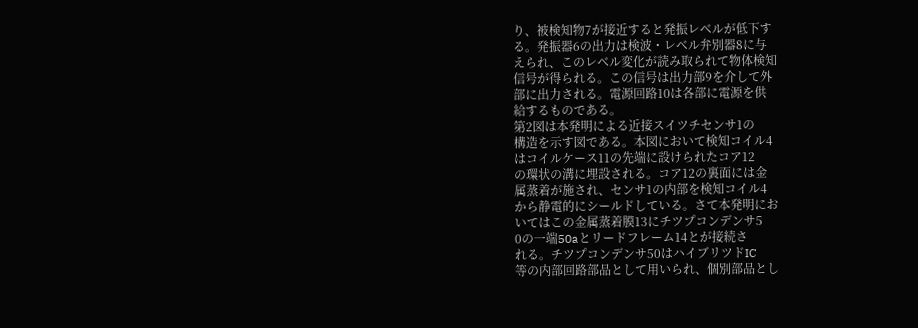り、被検知物7が接近すると発振レベルが低下す
る。発振器6の出力は検波・レベル弁別器8に与
えられ、このレベル変化が読み取られて物体検知
信号が得られる。この信号は出力部9を介して外
部に出力される。電源回路10は各部に電源を供
給するものである。
第2図は本発明による近接スイツチセンサ1の
構造を示す図である。本図において検知コイル4
はコイルケース11の先端に設けられたコア12
の環状の溝に埋設される。コア12の裏面には金
属蒸着が施され、センサ1の内部を検知コイル4
から静電的にシールドしている。さて本発明にお
いてはこの金属蒸着膜13にチツプコンデンサ5
0の一端50aとリードフレーム14とが接続さ
れる。チツプコンデンサ50はハイブリツドIC
等の内部回路部品として用いられ、個別部品とし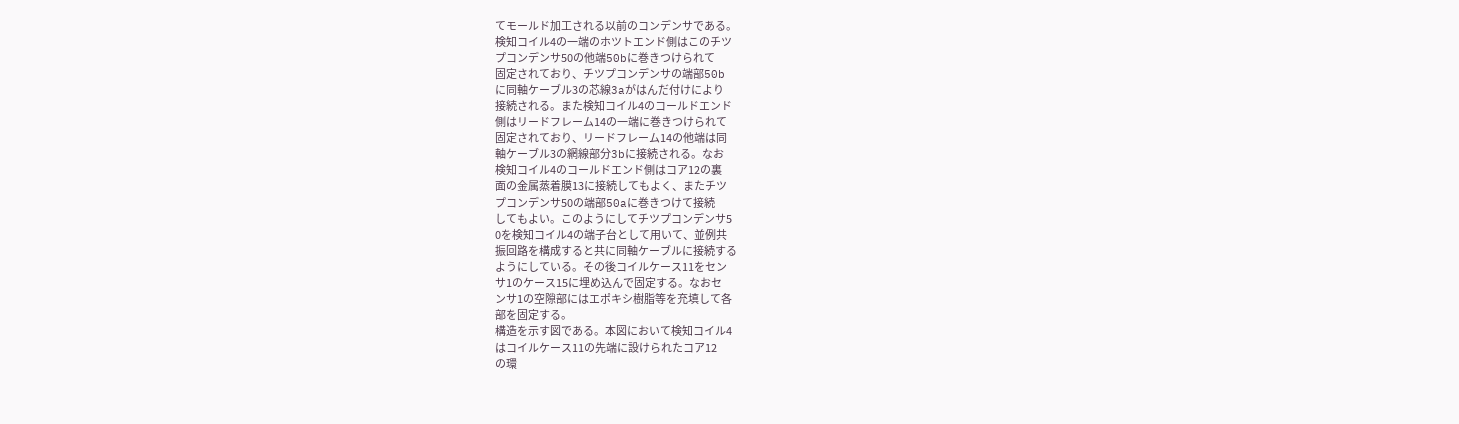てモールド加工される以前のコンデンサである。
検知コイル4の一端のホツトエンド側はこのチツ
プコンデンサ50の他端50bに巻きつけられて
固定されており、チツプコンデンサの端部50b
に同軸ケーブル3の芯線3aがはんだ付けにより
接続される。また検知コイル4のコールドエンド
側はリードフレーム14の一端に巻きつけられて
固定されており、リードフレーム14の他端は同
軸ケーブル3の網線部分3bに接続される。なお
検知コイル4のコールドエンド側はコア12の裏
面の金属蒸着膜13に接続してもよく、またチツ
プコンデンサ50の端部50aに巻きつけて接続
してもよい。このようにしてチツプコンデンサ5
0を検知コイル4の端子台として用いて、並例共
振回路を構成すると共に同軸ケーブルに接続する
ようにしている。その後コイルケース11をセン
サ1のケース15に埋め込んで固定する。なおセ
ンサ1の空隙部にはエポキシ樹脂等を充填して各
部を固定する。
構造を示す図である。本図において検知コイル4
はコイルケース11の先端に設けられたコア12
の環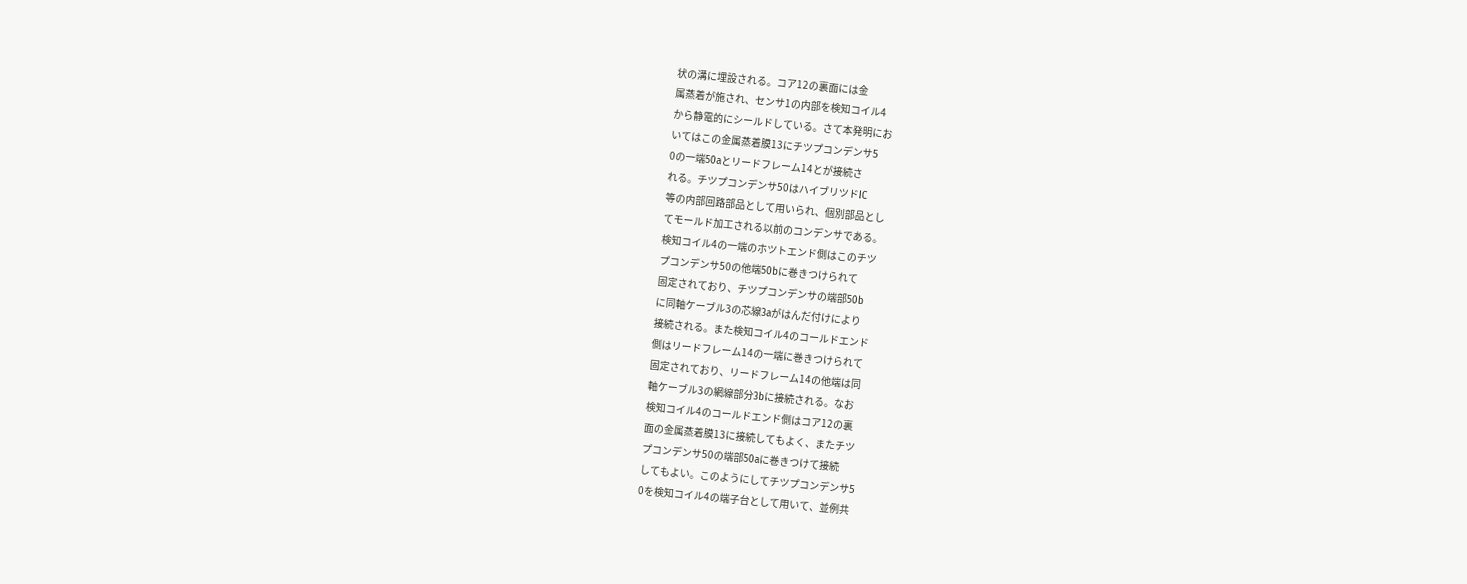状の溝に埋設される。コア12の裏面には金
属蒸着が施され、センサ1の内部を検知コイル4
から静電的にシールドしている。さて本発明にお
いてはこの金属蒸着膜13にチツプコンデンサ5
0の一端50aとリードフレーム14とが接続さ
れる。チツプコンデンサ50はハイブリツドIC
等の内部回路部品として用いられ、個別部品とし
てモールド加工される以前のコンデンサである。
検知コイル4の一端のホツトエンド側はこのチツ
プコンデンサ50の他端50bに巻きつけられて
固定されており、チツプコンデンサの端部50b
に同軸ケーブル3の芯線3aがはんだ付けにより
接続される。また検知コイル4のコールドエンド
側はリードフレーム14の一端に巻きつけられて
固定されており、リードフレーム14の他端は同
軸ケーブル3の網線部分3bに接続される。なお
検知コイル4のコールドエンド側はコア12の裏
面の金属蒸着膜13に接続してもよく、またチツ
プコンデンサ50の端部50aに巻きつけて接続
してもよい。このようにしてチツプコンデンサ5
0を検知コイル4の端子台として用いて、並例共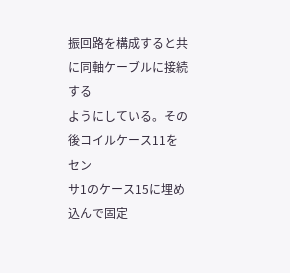振回路を構成すると共に同軸ケーブルに接続する
ようにしている。その後コイルケース11をセン
サ1のケース15に埋め込んで固定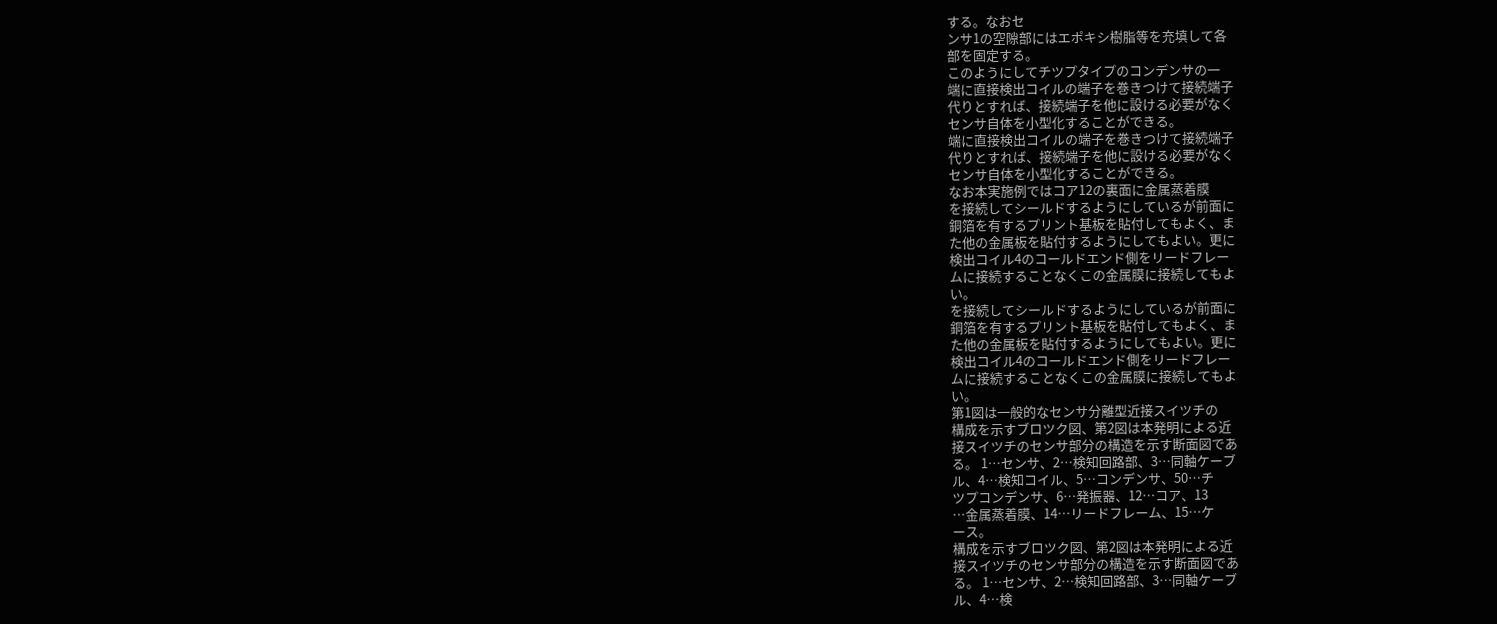する。なおセ
ンサ1の空隙部にはエポキシ樹脂等を充填して各
部を固定する。
このようにしてチツプタイプのコンデンサの一
端に直接検出コイルの端子を巻きつけて接続端子
代りとすれば、接続端子を他に設ける必要がなく
センサ自体を小型化することができる。
端に直接検出コイルの端子を巻きつけて接続端子
代りとすれば、接続端子を他に設ける必要がなく
センサ自体を小型化することができる。
なお本実施例ではコア12の裏面に金属蒸着膜
を接続してシールドするようにしているが前面に
銅箔を有するプリント基板を貼付してもよく、ま
た他の金属板を貼付するようにしてもよい。更に
検出コイル4のコールドエンド側をリードフレー
ムに接続することなくこの金属膜に接続してもよ
い。
を接続してシールドするようにしているが前面に
銅箔を有するプリント基板を貼付してもよく、ま
た他の金属板を貼付するようにしてもよい。更に
検出コイル4のコールドエンド側をリードフレー
ムに接続することなくこの金属膜に接続してもよ
い。
第1図は一般的なセンサ分離型近接スイツチの
構成を示すブロツク図、第2図は本発明による近
接スイツチのセンサ部分の構造を示す断面図であ
る。 1…センサ、2…検知回路部、3…同軸ケーブ
ル、4…検知コイル、5…コンデンサ、50…チ
ツプコンデンサ、6…発振器、12…コア、13
…金属蒸着膜、14…リードフレーム、15…ケ
ース。
構成を示すブロツク図、第2図は本発明による近
接スイツチのセンサ部分の構造を示す断面図であ
る。 1…センサ、2…検知回路部、3…同軸ケーブ
ル、4…検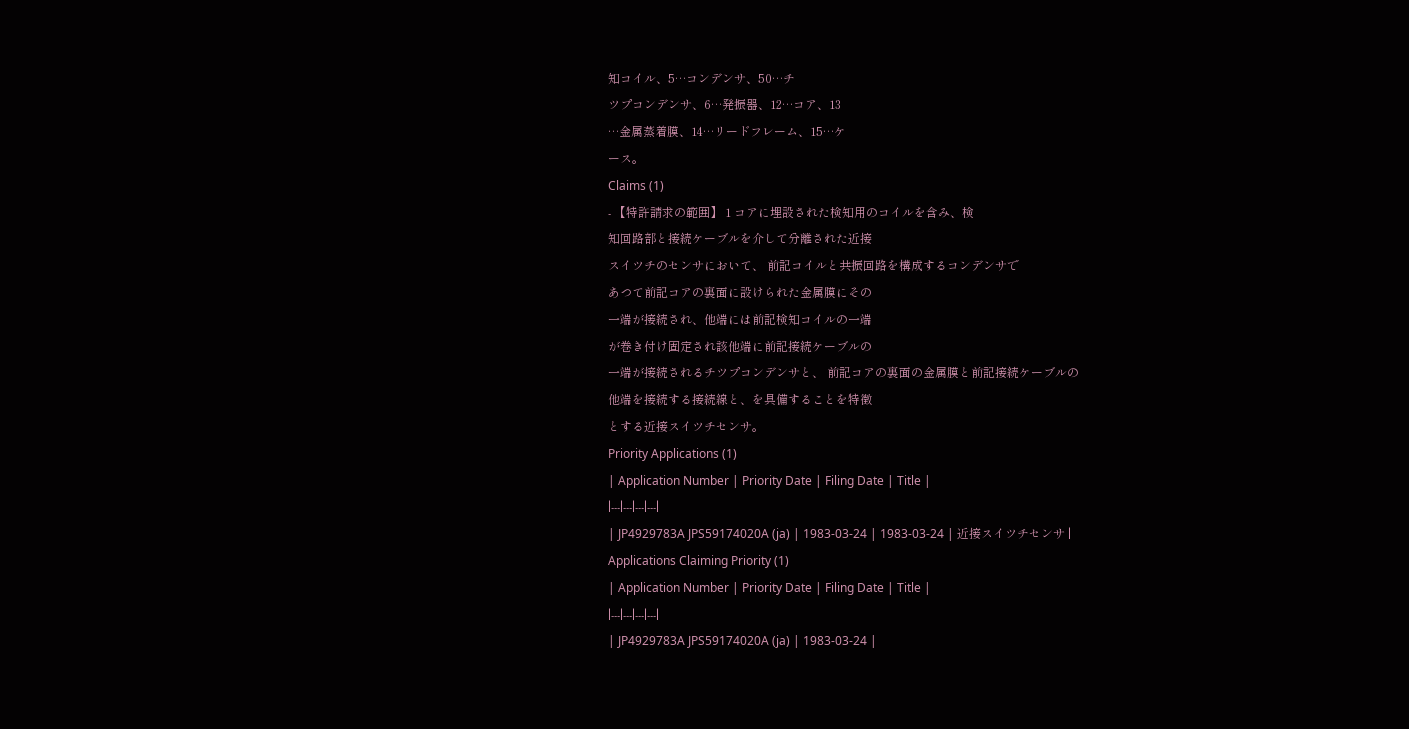知コイル、5…コンデンサ、50…チ
ツプコンデンサ、6…発振器、12…コア、13
…金属蒸着膜、14…リードフレーム、15…ケ
ース。
Claims (1)
- 【特許請求の範囲】 1 コアに埋設された検知用のコイルを含み、検
知回路部と接続ケーブルを介して分離された近接
スイツチのセンサにおいて、 前記コイルと共振回路を構成するコンデンサで
あつて前記コアの裏面に設けられた金属膜にその
一端が接続され、他端には前記検知コイルの一端
が巻き付け固定され該他端に前記接続ケーブルの
一端が接続されるチツプコンデンサと、 前記コアの裏面の金属膜と前記接続ケーブルの
他端を接続する接続線と、を具備することを特徴
とする近接スイツチセンサ。
Priority Applications (1)
| Application Number | Priority Date | Filing Date | Title |
|---|---|---|---|
| JP4929783A JPS59174020A (ja) | 1983-03-24 | 1983-03-24 | 近接スイツチセンサ |
Applications Claiming Priority (1)
| Application Number | Priority Date | Filing Date | Title |
|---|---|---|---|
| JP4929783A JPS59174020A (ja) | 1983-03-24 |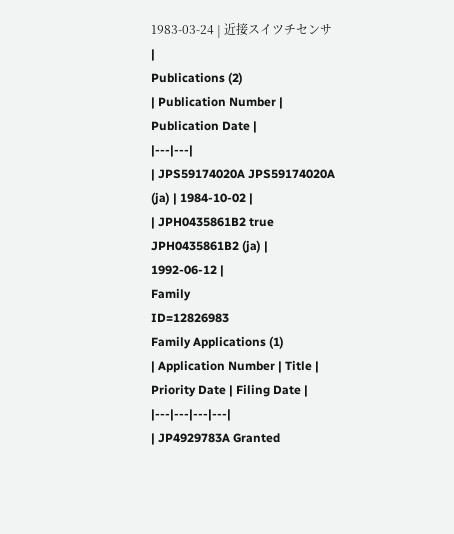1983-03-24 | 近接スイツチセンサ |
Publications (2)
| Publication Number | Publication Date |
|---|---|
| JPS59174020A JPS59174020A (ja) | 1984-10-02 |
| JPH0435861B2 true JPH0435861B2 (ja) | 1992-06-12 |
Family
ID=12826983
Family Applications (1)
| Application Number | Title | Priority Date | Filing Date |
|---|---|---|---|
| JP4929783A Granted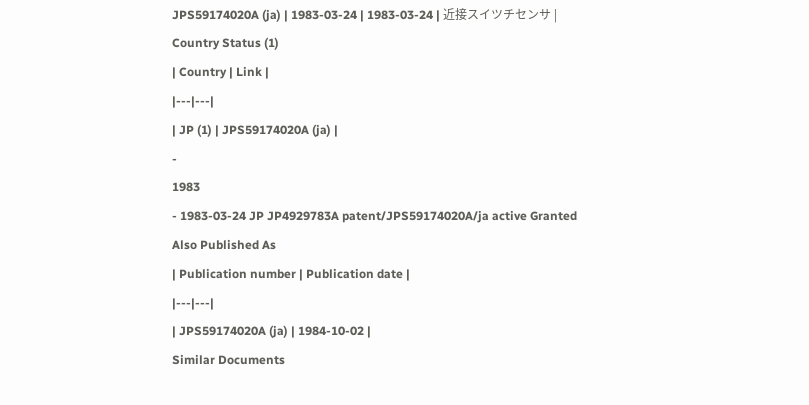JPS59174020A (ja) | 1983-03-24 | 1983-03-24 | 近接スイツチセンサ |
Country Status (1)
| Country | Link |
|---|---|
| JP (1) | JPS59174020A (ja) |
-
1983
- 1983-03-24 JP JP4929783A patent/JPS59174020A/ja active Granted
Also Published As
| Publication number | Publication date |
|---|---|
| JPS59174020A (ja) | 1984-10-02 |
Similar Documents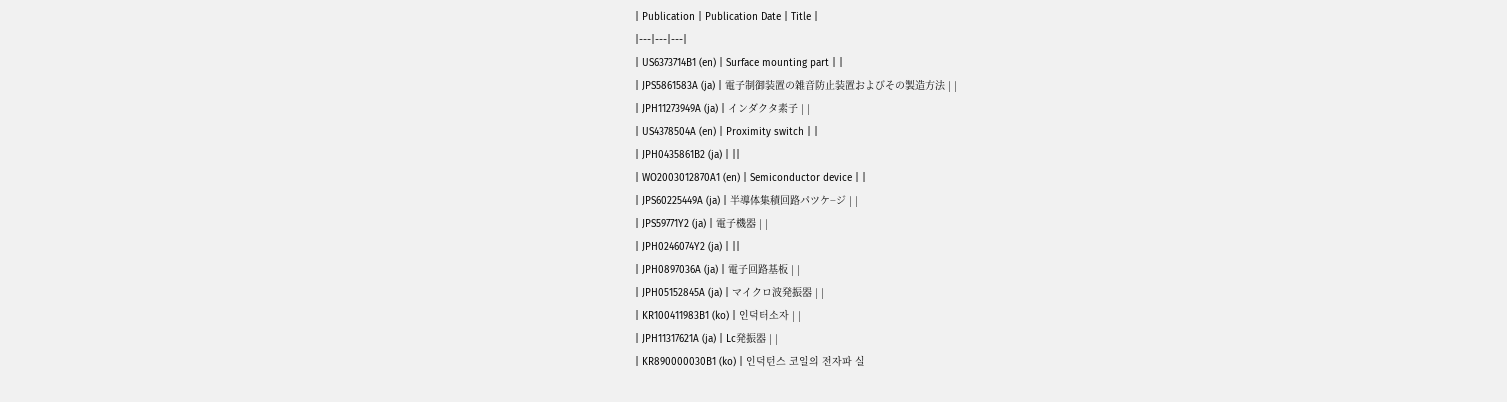| Publication | Publication Date | Title |
|---|---|---|
| US6373714B1 (en) | Surface mounting part | |
| JPS5861583A (ja) | 電子制御装置の雑音防止装置およびその製造方法 | |
| JPH11273949A (ja) | インダクタ素子 | |
| US4378504A (en) | Proximity switch | |
| JPH0435861B2 (ja) | ||
| WO2003012870A1 (en) | Semiconductor device | |
| JPS60225449A (ja) | 半導体集積回路パツケ−ジ | |
| JPS59771Y2 (ja) | 電子機器 | |
| JPH0246074Y2 (ja) | ||
| JPH0897036A (ja) | 電子回路基板 | |
| JPH05152845A (ja) | マイクロ波発振器 | |
| KR100411983B1 (ko) | 인덕터소자 | |
| JPH11317621A (ja) | Lc発振器 | |
| KR890000030B1 (ko) | 인덕턴스 코일의 전자파 실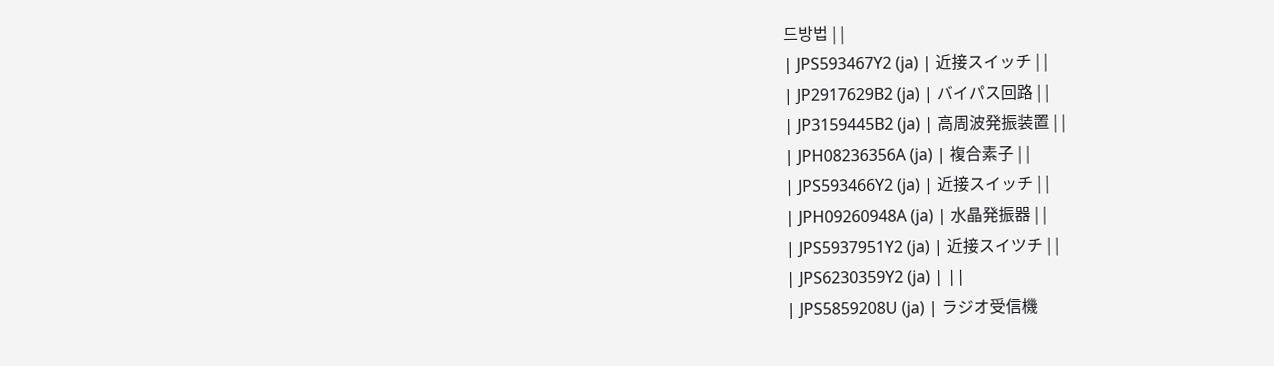드방법 | |
| JPS593467Y2 (ja) | 近接スイッチ | |
| JP2917629B2 (ja) | バイパス回路 | |
| JP3159445B2 (ja) | 高周波発振装置 | |
| JPH08236356A (ja) | 複合素子 | |
| JPS593466Y2 (ja) | 近接スイッチ | |
| JPH09260948A (ja) | 水晶発振器 | |
| JPS5937951Y2 (ja) | 近接スイツチ | |
| JPS6230359Y2 (ja) | ||
| JPS5859208U (ja) | ラジオ受信機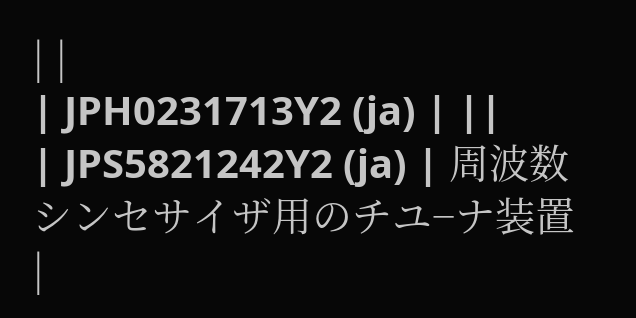| |
| JPH0231713Y2 (ja) | ||
| JPS5821242Y2 (ja) | 周波数シンセサイザ用のチユ−ナ装置 |